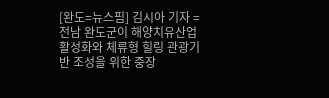[완도=뉴스핌] 김시아 기자 = 전남 완도군이 해양치유산업 활성화와 체류형 힐링 관광기반 조성을 위한 중장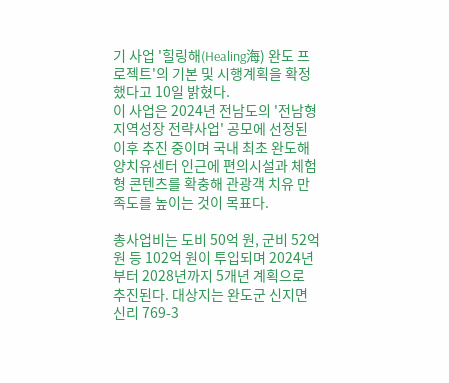기 사업 '힐링해(Healing海) 완도 프로젝트'의 기본 및 시행계획을 확정했다고 10일 밝혔다.
이 사업은 2024년 전남도의 '전남형 지역성장 전략사업' 공모에 선정된 이후 추진 중이며 국내 최초 완도해양치유센터 인근에 편의시설과 체험형 콘텐츠를 확충해 관광객 치유 만족도를 높이는 것이 목표다.

총사업비는 도비 50억 원, 군비 52억 원 등 102억 원이 투입되며 2024년부터 2028년까지 5개년 계획으로 추진된다. 대상지는 완도군 신지면 신리 769-3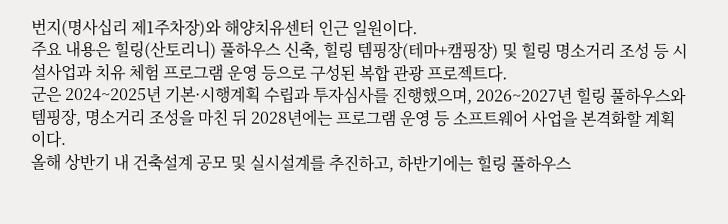번지(명사십리 제1주차장)와 해양치유센터 인근 일원이다.
주요 내용은 힐링(산토리니) 풀하우스 신축, 힐링 템핑장(테마+캠핑장) 및 힐링 명소거리 조성 등 시설사업과 치유 체험 프로그램 운영 등으로 구성된 복합 관광 프로젝트다.
군은 2024~2025년 기본·시행계획 수립과 투자심사를 진행했으며, 2026~2027년 힐링 풀하우스와 템핑장, 명소거리 조성을 마친 뒤 2028년에는 프로그램 운영 등 소프트웨어 사업을 본격화할 계획이다.
올해 상반기 내 건축설계 공모 및 실시설계를 추진하고, 하반기에는 힐링 풀하우스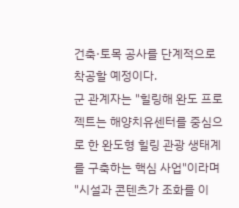건축·토목 공사를 단계적으로 착공할 예정이다.
군 관계자는 "힐링해 완도 프로젝트는 해양치유센터를 중심으로 한 완도형 힐링 관광 생태계를 구축하는 핵심 사업"이라며 "시설과 콘텐츠가 조화를 이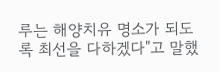루는 해양치유 명소가 되도록 최선을 다하겠다"고 말했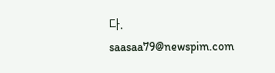다.
saasaa79@newspim.com